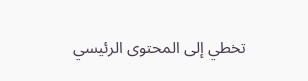تخطي إلى المحتوى الرئيسي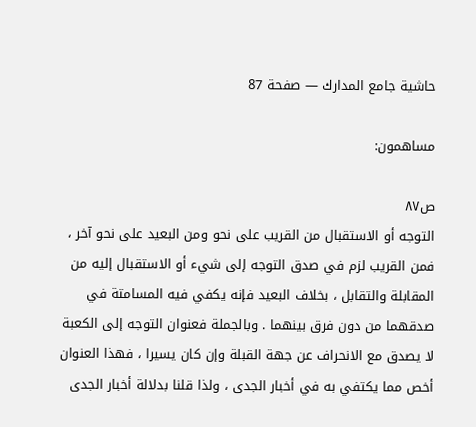حاشية جامع المدارك — صفحة 87

مساهمون:

ص٨٧
التوجه أو الاستقبال من القريب على نحو ومن البعيد على نحو آخر ، فمن القريب لزم في صدق التوجه إلى شيء أو الاستقبال إليه من المقابلة والتقابل ، بخلاف البعيد فإنه يكفي فيه المسامتة في صدقهما من دون فرق بينهما . وبالجملة فعنوان التوجه إلى الكعبة لا يصدق مع الانحراف عن جهة القبلة وإن كان يسيرا ، فهذا العنوان أخص مما يكتفي به في أخبار الجدى ، ولذا قلنا بدلالة أخبار الجدى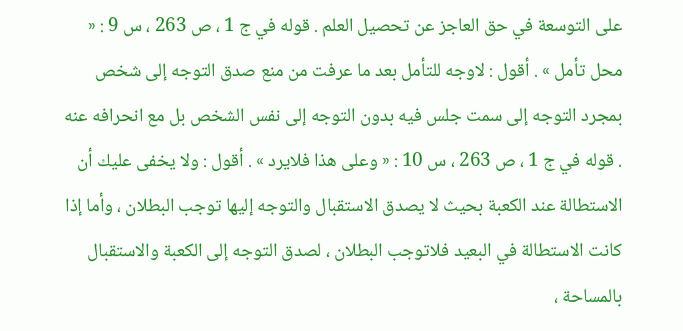على التوسعة في حق العاجز عن تحصيل العلم . قوله في ج 1 ، ص 263 ، س 9 : « محل تأمل » . أقول : لاوجه للتأمل بعد ما عرفت من منع صدق التوجه إلى شخص بمجرد التوجه إلى سمت جلس فيه بدون التوجه إلى نفس الشخص بل مع انحرافه عنه . قوله في ج 1 ، ص 263 ، س 10 : « وعلى هذا فلايرد » . أقول : ولا يخفى عليك أن الاستطالة عند الكعبة بحيث لا يصدق الاستقبال والتوجه إليها توجب البطلان ، وأما إذا كانت الاستطالة في البعيد فلاتوجب البطلان ، لصدق التوجه إلى الكعبة والاستقبال بالمساحة ،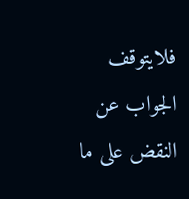فلايتوقف الجواب عن النقض على ما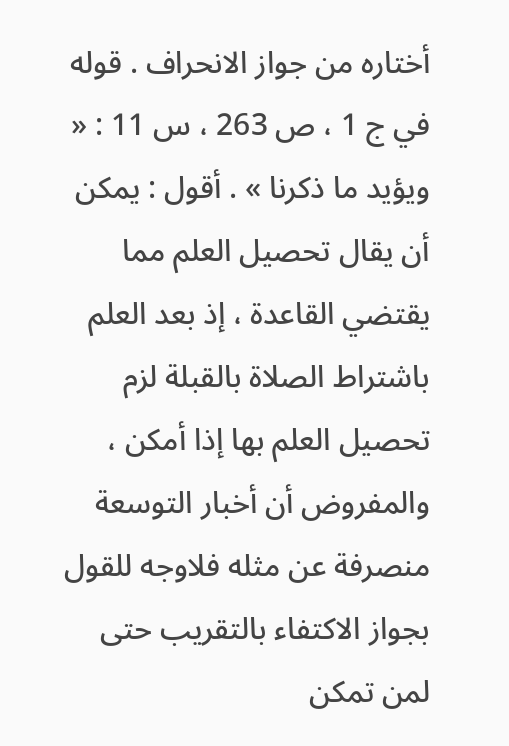أختاره من جواز الانحراف . قوله في ج 1 ، ص 263 ، س 11 : « ويؤيد ما ذكرنا » . أقول : يمكن أن يقال تحصيل العلم مما يقتضي القاعدة ، إذ بعد العلم باشتراط الصلاة بالقبلة لزم تحصيل العلم بها إذا أمكن ، والمفروض أن أخبار التوسعة منصرفة عن مثله فلاوجه للقول بجواز الاكتفاء بالتقريب حتى لمن تمكن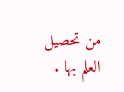من تحصيل العلم بها .